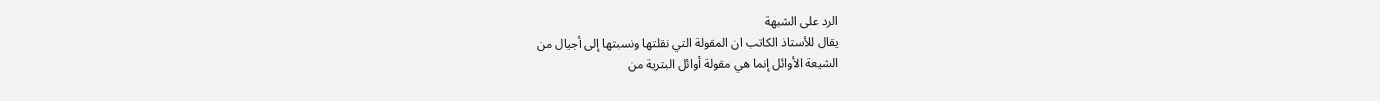الرد على الشبهة
يقال للأستاذ الكاتب ان المقولة التي نقلتها ونسبتها إلى أجيال من
الشيعة الأوائل إنما هي مقولة أوائل البترية من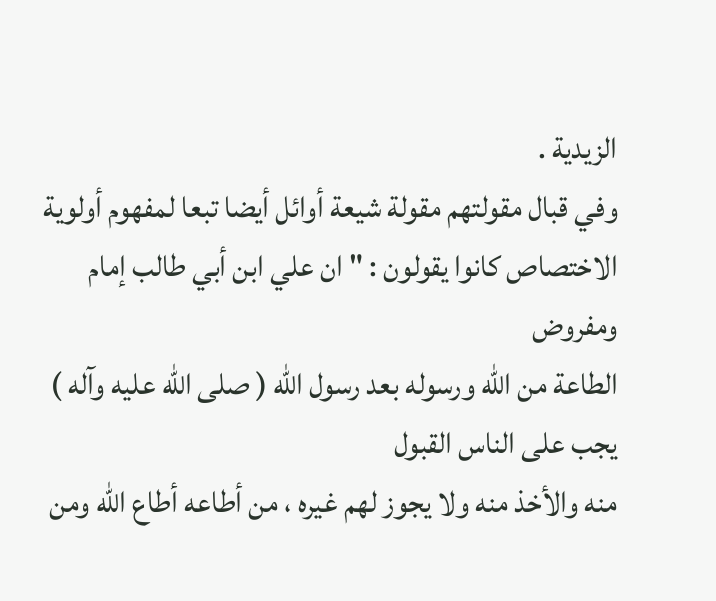الزيدية .
وفي قبال مقولتهم مقولة شيعة أوائل أيضا تبعا لمفهوم أولوية
الاختصاص كانوا يقولون : " ان علي ابن أبي طالب إمام ومفروض
الطاعة من الله ورسوله بعد رسول الله ( صلى الله عليه وآله ) يجب على الناس القبول
منه والأخذ منه ولا يجوز لهم غيره ، من أطاعه أطاع الله ومن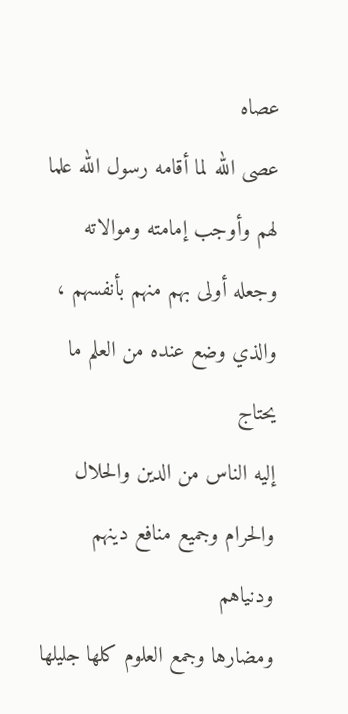عصاه
عصى الله لما أقامه رسول الله علما لهم وأوجب إمامته وموالاته
وجعله أولى بهم منهم بأنفسهم ، والذي وضع عنده من العلم ما يحتاج
إليه الناس من الدين والحلال والحرام وجميع منافع دينهم ودنياهم
ومضارها وجمع العلوم كلها جليلها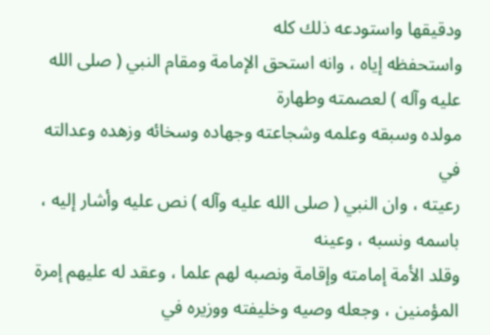ودقيقها واستودعه ذلك كله
واستحفظه إياه ، وانه استحق الإمامة ومقام النبي ( صلى الله عليه وآله ) لعصمته وطهارة
مولده وسبقه وعلمه وشجاعته وجهاده وسخائه وزهده وعدالته في
رعيته ، وان النبي ( صلى الله عليه وآله ) نص عليه وأشار إليه ، باسمه ونسبه ، وعينه
وقلد الأمة إمامته وإقامة ونصبه لهم علما ، وعقد له عليهم إمرة
المؤمنين ، وجعله وصيه وخليفته ووزيره في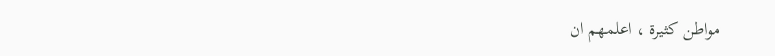مواطن كثيرة ، اعلمهم ان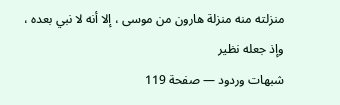منزلته منه منزلة هارون من موسى ، إلا أنه لا نبي بعده ، وإذ جعله نظير
شبهات وردود — صفحة 119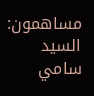مساهمون: السيد سامي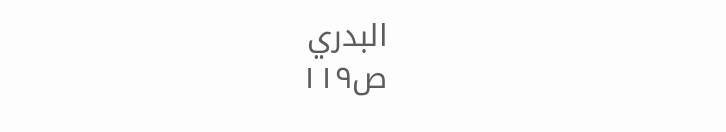البدري
ص١١٩